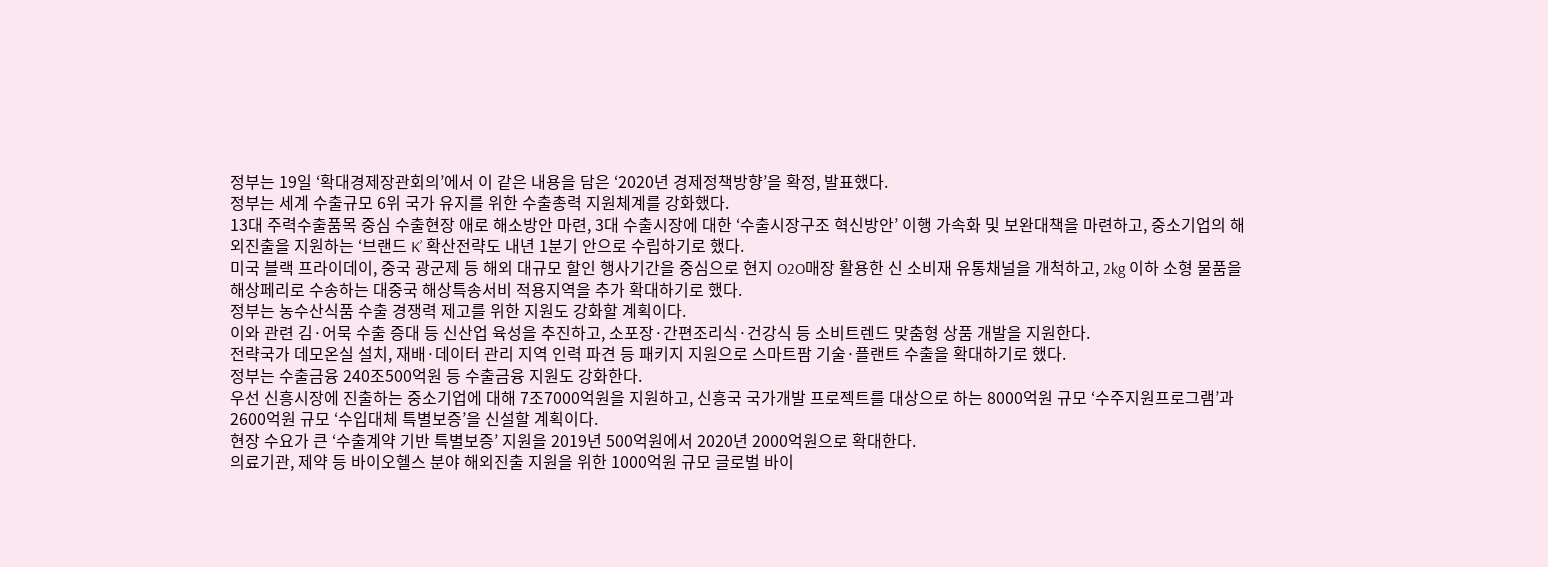정부는 19일 ‘확대경제장관회의’에서 이 같은 내용을 담은 ‘2020년 경제정책방향’을 확정, 발표했다.
정부는 세계 수출규모 6위 국가 유지를 위한 수출총력 지원체계를 강화했다.
13대 주력수출품목 중심 수출현장 애로 해소방안 마련, 3대 수출시장에 대한 ‘수출시장구조 혁신방안’ 이행 가속화 및 보완대책을 마련하고, 중소기업의 해외진출을 지원하는 ‘브랜드 K’ 확산전략도 내년 1분기 안으로 수립하기로 했다.
미국 블랙 프라이데이, 중국 광군제 등 해외 대규모 할인 행사기간을 중심으로 현지 O2O매장 활용한 신 소비재 유통채널을 개척하고, 2kg 이하 소형 물품을 해상페리로 수송하는 대중국 해상특송서비 적용지역을 추가 확대하기로 했다.
정부는 농수산식품 수출 경쟁력 제고를 위한 지원도 강화할 계획이다.
이와 관련 김·어묵 수출 증대 등 신산업 육성을 추진하고, 소포장·간편조리식·건강식 등 소비트렌드 맞춤형 상품 개발을 지원한다.
전략국가 데모온실 설치, 재배·데이터 관리 지역 인력 파견 등 패키지 지원으로 스마트팜 기술·플랜트 수출을 확대하기로 했다.
정부는 수출금융 240조500억원 등 수출금융 지원도 강화한다.
우선 신흥시장에 진출하는 중소기업에 대해 7조7000억원을 지원하고, 신흥국 국가개발 프로젝트를 대상으로 하는 8000억원 규모 ‘수주지원프로그램’과 2600억원 규모 ‘수입대체 특별보증’을 신설할 계획이다.
현장 수요가 큰 ‘수출계약 기반 특별보증’ 지원을 2019년 500억원에서 2020년 2000억원으로 확대한다.
의료기관, 제약 등 바이오헬스 분야 해외진출 지원을 위한 1000억원 규모 글로벌 바이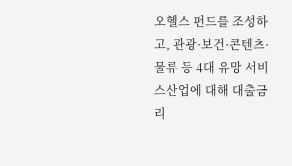오헬스 펀드를 조성하고, 관광·보건·콘텐츠·물류 등 4대 유망 서비스산업에 대해 대출금리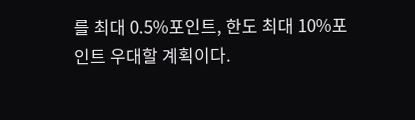를 최대 0.5%포인트, 한도 최대 10%포인트 우대할 계획이다.